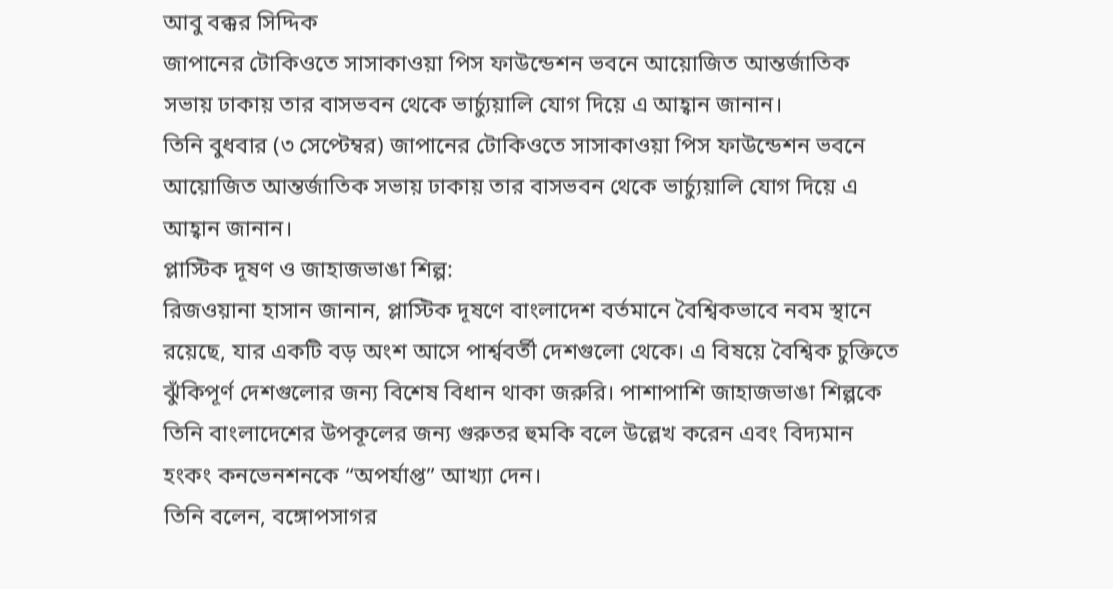আবু বক্কর সিদ্দিক
জাপানের টোকিওতে সাসাকাওয়া পিস ফাউন্ডেশন ভবনে আয়োজিত আন্তর্জাতিক সভায় ঢাকায় তার বাসভবন থেকে ভার্চ্যুয়ালি যোগ দিয়ে এ আহ্বান জানান।
তিনি বুধবার (৩ সেপ্টেম্বর) জাপানের টোকিওতে সাসাকাওয়া পিস ফাউন্ডেশন ভবনে আয়োজিত আন্তর্জাতিক সভায় ঢাকায় তার বাসভবন থেকে ভার্চ্যুয়ালি যোগ দিয়ে এ আহ্বান জানান।
প্লাস্টিক দূষণ ও জাহাজভাঙা শিল্প:
রিজওয়ানা হাসান জানান, প্লাস্টিক দূষণে বাংলাদেশ বর্তমানে বৈশ্বিকভাবে নবম স্থানে রয়েছে, যার একটি বড় অংশ আসে পার্শ্ববর্তী দেশগুলো থেকে। এ বিষয়ে বৈশ্বিক চুক্তিতে ঝুঁকিপূর্ণ দেশগুলোর জন্য বিশেষ বিধান থাকা জরুরি। পাশাপাশি জাহাজভাঙা শিল্পকে তিনি বাংলাদেশের উপকূলের জন্য গুরুতর হুমকি বলে উল্লেখ করেন এবং বিদ্যমান হংকং কনভেনশনকে “অপর্যাপ্ত” আখ্যা দেন।
তিনি বলেন, বঙ্গোপসাগর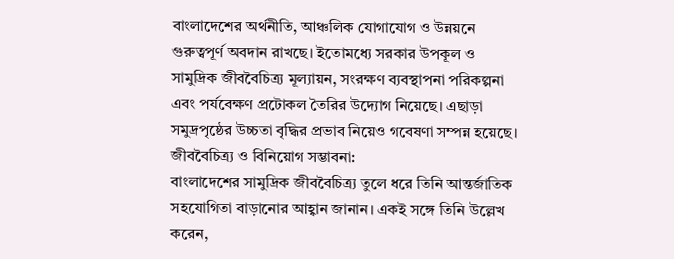বাংলাদেশের অর্থনীতি, আঞ্চলিক যোগাযোগ ও উন্নয়নে গুরুত্বপূর্ণ অবদান রাখছে। ইতোমধ্যে সরকার উপকূল ও সামুদ্রিক জীববৈচিত্র্য মূল্যায়ন, সংরক্ষণ ব্যবস্থাপনা পরিকল্পনা এবং পর্যবেক্ষণ প্রটোকল তৈরির উদ্যোগ নিয়েছে। এছাড়া সমুদ্রপৃষ্ঠের উচ্চতা বৃদ্ধির প্রভাব নিয়েও গবেষণা সম্পন্ন হয়েছে।
জীববৈচিত্র্য ও বিনিয়োগ সম্ভাবনা:
বাংলাদেশের সামুদ্রিক জীববৈচিত্র্য তুলে ধরে তিনি আন্তর্জাতিক সহযোগিতা বাড়ানোর আহ্বান জানান। একই সঙ্গে তিনি উল্লেখ করেন,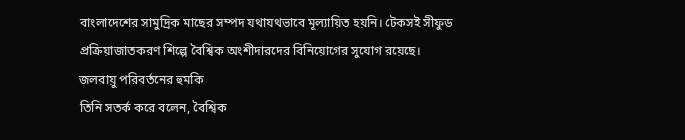বাংলাদেশের সামুদ্রিক মাছের সম্পদ যথাযথভাবে মূল্যায়িত হয়নি। টেকসই সীফুড প্রক্রিয়াজাতকরণ শিল্পে বৈশ্বিক অংশীদারদের বিনিয়োগের সুযোগ রয়েছে।
জলবায়ু পরিবর্তনের হুমকি
তিনি সতর্ক করে বলেন, বৈশ্বিক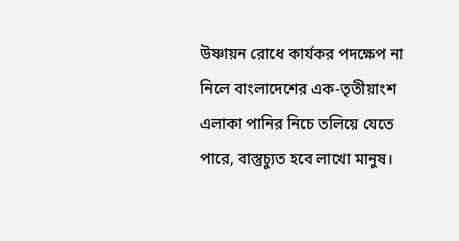উষ্ণায়ন রোধে কার্যকর পদক্ষেপ না নিলে বাংলাদেশের এক-তৃতীয়াংশ এলাকা পানির নিচে তলিয়ে যেতে পারে, বাস্তুচ্যুত হবে লাখো মানুষ।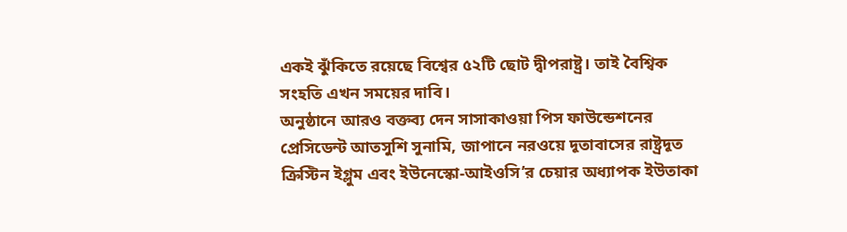একই ঝুঁকিতে রয়েছে বিশ্বের ৫২টি ছোট দ্বীপরাষ্ট্র। তাই বৈশ্বিক সংহতি এখন সময়ের দাবি।
অনুষ্ঠানে আরও বক্তব্য দেন সাসাকাওয়া পিস ফাউন্ডেশনের প্রেসিডেন্ট আতসুশি সুনামি, জাপানে নরওয়ে দূতাবাসের রাষ্ট্রদূত ক্রিস্টিন ইগ্লুম এবং ইউনেস্কো-আইওসি’র চেয়ার অধ্যাপক ইউতাকা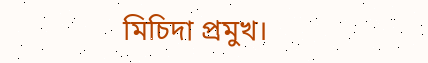মিচিদা প্রমুখ।